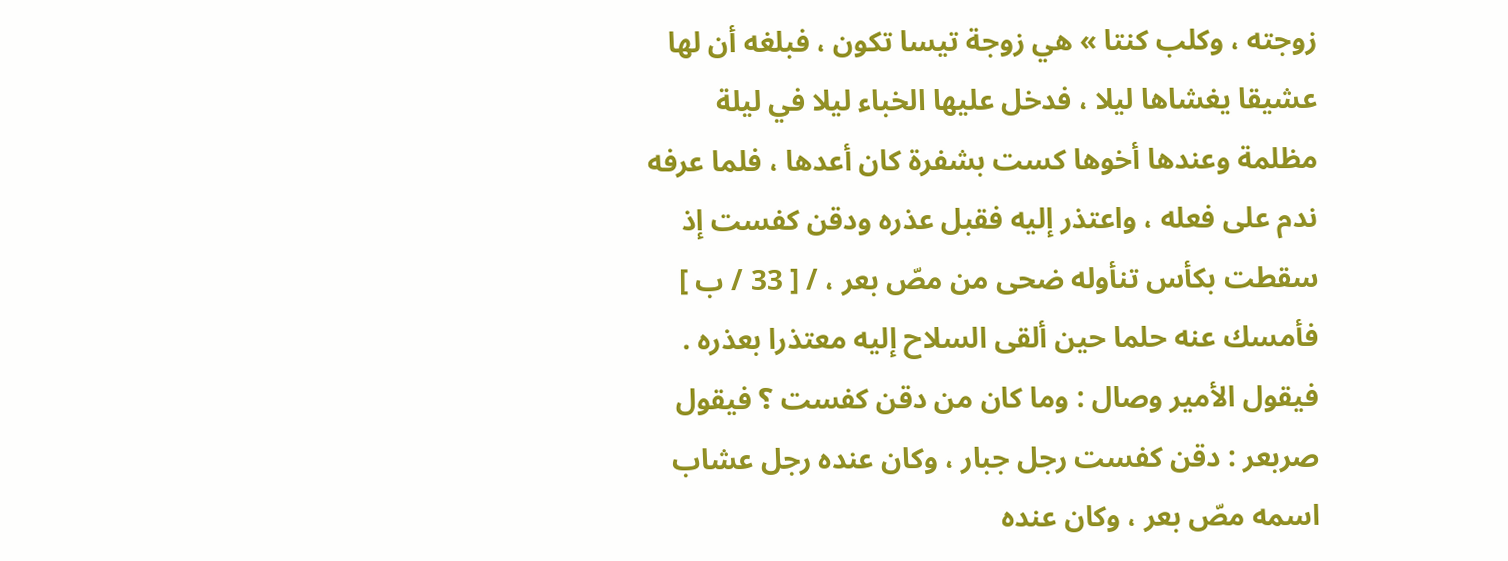زوجته ، وكلب كنتا » هي زوجة تيسا تكون ، فبلغه أن لها عشيقا يغشاها ليلا ، فدخل عليها الخباء ليلا في ليلة مظلمة وعندها أخوها كست بشفرة كان أعدها ، فلما عرفه ندم على فعله ، واعتذر إليه فقبل عذره ودقن كفست إذ سقطت بكأس تنأوله ضحى من مصّ بعر ، / [ 33 / ب ] فأمسك عنه حلما حين ألقى السلاح إليه معتذرا بعذره .
فيقول الأمير وصال : وما كان من دقن كفست ؟ فيقول صربعر : دقن كفست رجل جبار ، وكان عنده رجل عشاب اسمه مصّ بعر ، وكان عنده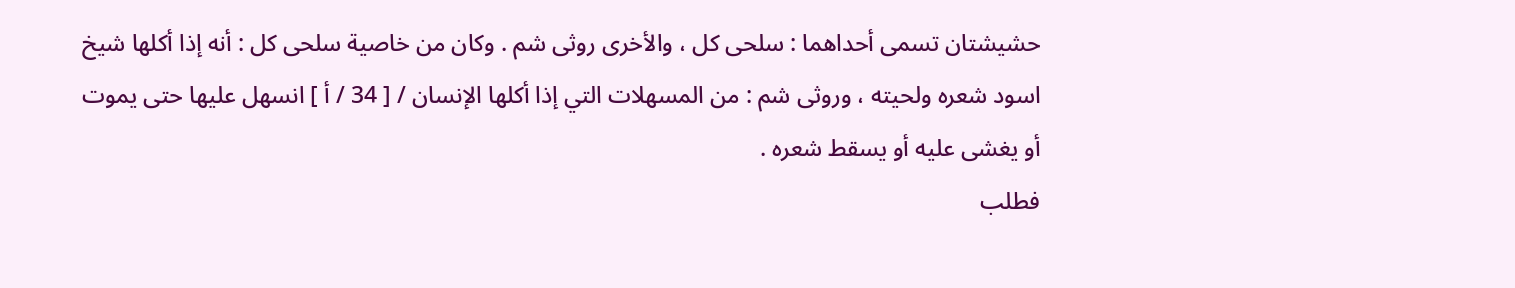حشيشتان تسمى أحداهما : سلحى كل ، والأخرى روثى شم . وكان من خاصية سلحى كل : أنه إذا أكلها شيخ اسود شعره ولحيته ، وروثى شم : من المسهلات التي إذا أكلها الإنسان / [ 34 / أ ] انسهل عليها حتى يموت أو يغشى عليه أو يسقط شعره .
فطلب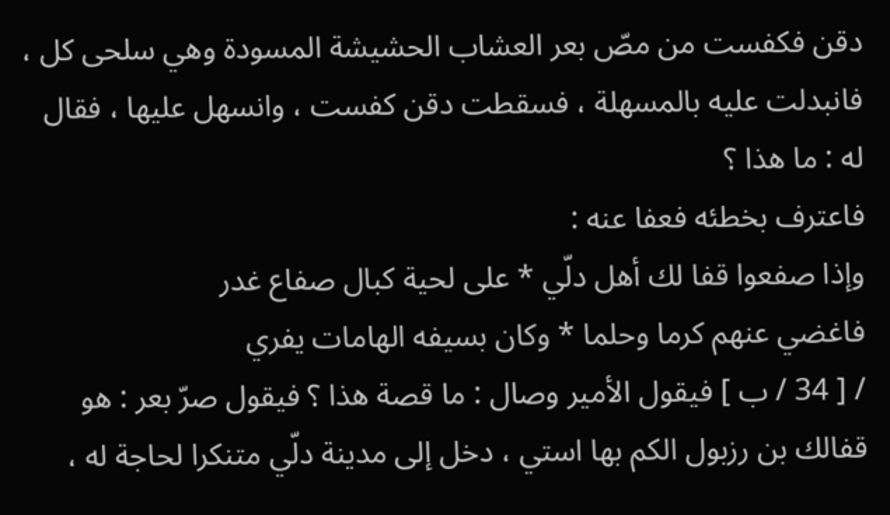دقن فكفست من مصّ بعر العشاب الحشيشة المسودة وهي سلحى كل ، فانبدلت عليه بالمسهلة ، فسقطت دقن كفست ، وانسهل عليها ، فقال له : ما هذا ؟
فاعترف بخطئه فعفا عنه :
وإذا صفعوا قفا لك أهل دلّي * على لحية كبال صفاع غدر
فاغضي عنهم كرما وحلما * وكان بسيفه الهامات يفري
/ [ 34 / ب ] فيقول الأمير وصال : ما قصة هذا ؟ فيقول صرّ بعر : هو قفالك بن رزبول الكم بها استي ، دخل إلى مدينة دلّي متنكرا لحاجة له ،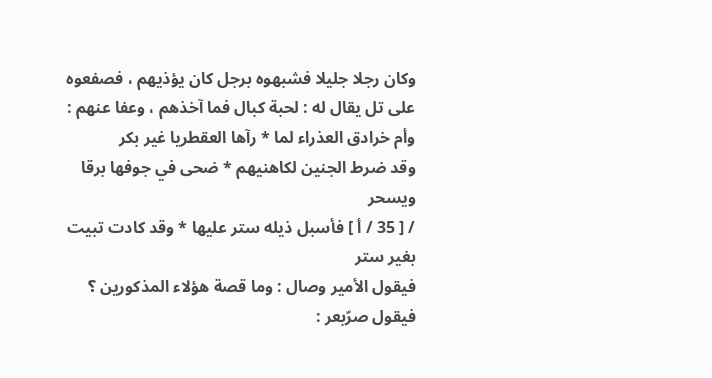وكان رجلا جليلا فشبهوه برجل كان يؤذيهم ، فصفعوه على تل يقال له : لحبة كبال فما آخذهم ، وعفا عنهم :
وأم خرادق العذراء لما * رآها العقطريا غير بكر
وقد ضرط الجنين لكاهنيهم * ضحى في جوفها برقا ويسحر
/ [ 35 / أ ] فأسبل ذيله ستر عليها * وقد كادت تبيت بغير ستر
فيقول الأمير وصال : وما قصة هؤلاء المذكورين ؟ فيقول صرّبعر :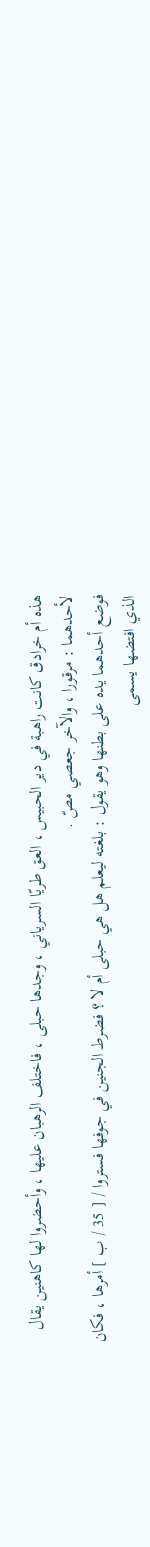هذه أم خرادق كانت راهبة في دير الحبيس ، العق طريّا السرياني ، وجدها حبلى ، فاختلف الرهبان عليها ، وأحضروا لها كاهنين يقال لأحدهما : مرقورا ، والآخر جعصي مصّ .
فوضع أحدهما يده على بطنها وهو يقول : بلغته ليعلم هل هي حبلى أم لا ؟ فضرط الجنين في جوفها فستروا / [ 35 / ب ] أمرها ، فكان الذي افتضها يسمى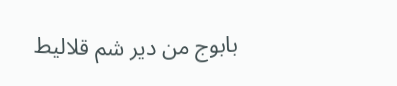بابوج من دير شم قلاليط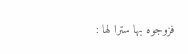فزوجوه بها سترا لها :